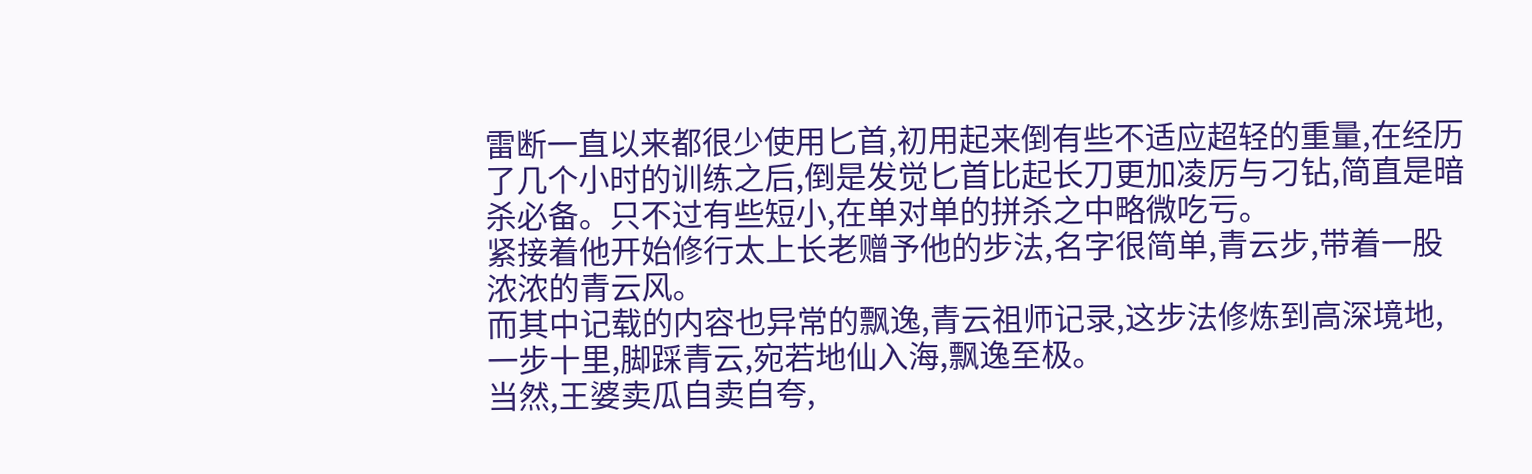雷断一直以来都很少使用匕首,初用起来倒有些不适应超轻的重量,在经历了几个小时的训练之后,倒是发觉匕首比起长刀更加凌厉与刁钻,简直是暗杀必备。只不过有些短小,在单对单的拼杀之中略微吃亏。
紧接着他开始修行太上长老赠予他的步法,名字很简单,青云步,带着一股浓浓的青云风。
而其中记载的内容也异常的飘逸,青云祖师记录,这步法修炼到高深境地,一步十里,脚踩青云,宛若地仙入海,飘逸至极。
当然,王婆卖瓜自卖自夸,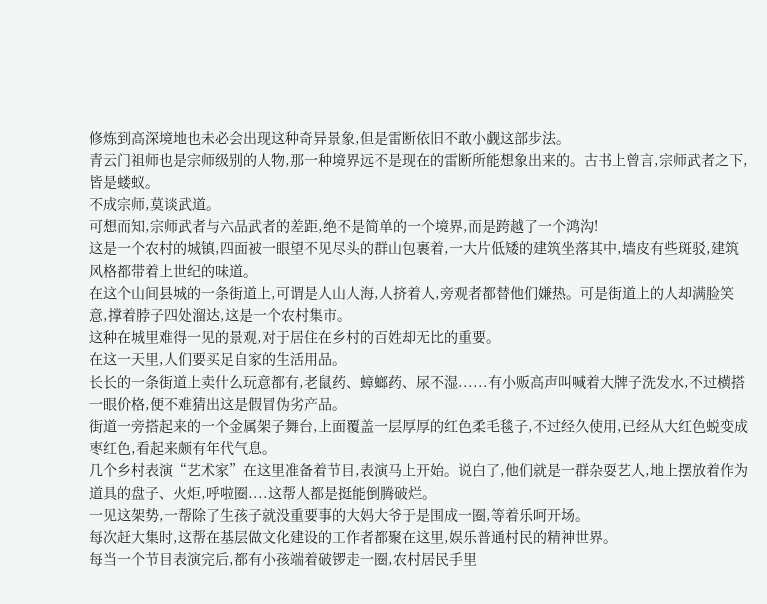修炼到高深境地也未必会出现这种奇异景象,但是雷断依旧不敢小觑这部步法。
青云门祖师也是宗师级别的人物,那一种境界远不是现在的雷断所能想象出来的。古书上曾言,宗师武者之下,皆是蝼蚁。
不成宗师,莫谈武道。
可想而知,宗师武者与六品武者的差距,绝不是简单的一个境界,而是跨越了一个鸿沟!
这是一个农村的城镇,四面被一眼望不见尽头的群山包裹着,一大片低矮的建筑坐落其中,墙皮有些斑驳,建筑风格都带着上世纪的味道。
在这个山间县城的一条街道上,可谓是人山人海,人挤着人,旁观者都替他们嫌热。可是街道上的人却满脸笑意,撑着脖子四处溜达,这是一个农村集市。
这种在城里难得一见的景观,对于居住在乡村的百姓却无比的重要。
在这一天里,人们要买足自家的生活用品。
长长的一条街道上卖什么玩意都有,老鼠药、蟑螂药、尿不湿......有小贩高声叫喊着大牌子洗发水,不过横搭一眼价格,便不难猜出这是假冒伪劣产品。
街道一旁搭起来的一个金属架子舞台,上面覆盖一层厚厚的红色柔毛毯子,不过经久使用,已经从大红色蜕变成枣红色,看起来颇有年代气息。
几个乡村表演“艺术家”在这里准备着节目,表演马上开始。说白了,他们就是一群杂耍艺人,地上摆放着作为道具的盘子、火炬,呼啦圈....这帮人都是挺能倒腾破烂。
一见这架势,一帮除了生孩子就没重要事的大妈大爷于是围成一圈,等着乐呵开场。
每次赶大集时,这帮在基层做文化建设的工作者都聚在这里,娱乐普通村民的精神世界。
每当一个节目表演完后,都有小孩端着破锣走一圈,农村居民手里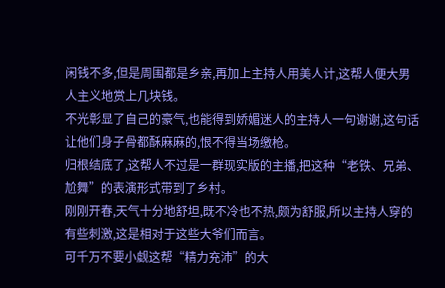闲钱不多,但是周围都是乡亲,再加上主持人用美人计,这帮人便大男人主义地赏上几块钱。
不光彰显了自己的豪气,也能得到娇媚迷人的主持人一句谢谢,这句话让他们身子骨都酥麻麻的,恨不得当场缴枪。
归根结底了,这帮人不过是一群现实版的主播,把这种“老铁、兄弟、尬舞”的表演形式带到了乡村。
刚刚开春,天气十分地舒坦,既不冷也不热,颇为舒服,所以主持人穿的有些刺激,这是相对于这些大爷们而言。
可千万不要小觑这帮“精力充沛”的大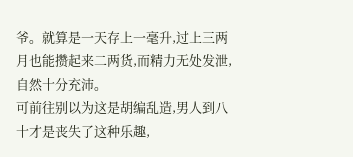爷。就算是一天存上一毫升,过上三两月也能攒起来二两货,而精力无处发泄,自然十分充沛。
可前往别以为这是胡编乱造,男人到八十才是丧失了这种乐趣,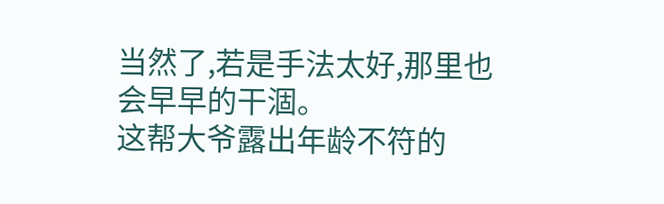当然了,若是手法太好,那里也会早早的干涸。
这帮大爷露出年龄不符的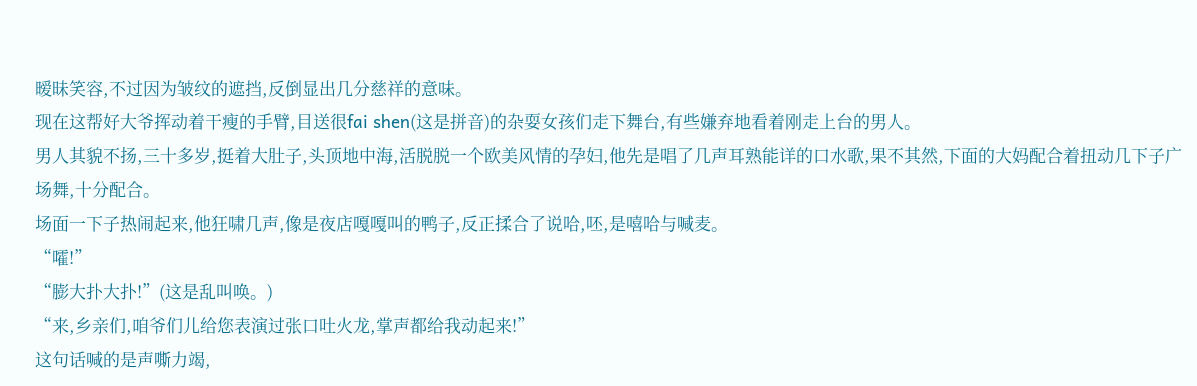暧昧笑容,不过因为皱纹的遮挡,反倒显出几分慈祥的意味。
现在这帮好大爷挥动着干瘦的手臂,目送很fai shen(这是拼音)的杂耍女孩们走下舞台,有些嫌弃地看着刚走上台的男人。
男人其貌不扬,三十多岁,挺着大肚子,头顶地中海,活脱脱一个欧美风情的孕妇,他先是唱了几声耳熟能详的口水歌,果不其然,下面的大妈配合着扭动几下子广场舞,十分配合。
场面一下子热闹起来,他狂啸几声,像是夜店嘎嘎叫的鸭子,反正揉合了说哈,呸,是嘻哈与喊麦。
“嚯!”
“膨大扑大扑!”(这是乱叫唤。)
“来,乡亲们,咱爷们儿给您表演过张口吐火龙,掌声都给我动起来!”
这句话喊的是声嘶力竭,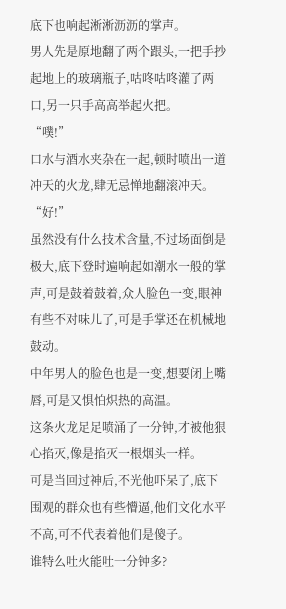底下也响起淅淅沥沥的掌声。
男人先是原地翻了两个跟头,一把手抄起地上的玻璃瓶子,咕咚咕咚灌了两口,另一只手高高举起火把。
“噗!”
口水与酒水夹杂在一起,顿时喷出一道冲天的火龙,肆无忌惮地翻滚冲天。
“好!”
虽然没有什么技术含量,不过场面倒是极大,底下登时遍响起如潮水一般的掌声,可是鼓着鼓着,众人脸色一变,眼神有些不对味儿了,可是手掌还在机械地鼓动。
中年男人的脸色也是一变,想要闭上嘴唇,可是又惧怕炽热的高温。
这条火龙足足喷涌了一分钟,才被他狠心掐灭,像是掐灭一根烟头一样。
可是当回过神后,不光他吓呆了,底下围观的群众也有些懵逼,他们文化水平不高,可不代表着他们是傻子。
谁特么吐火能吐一分钟多?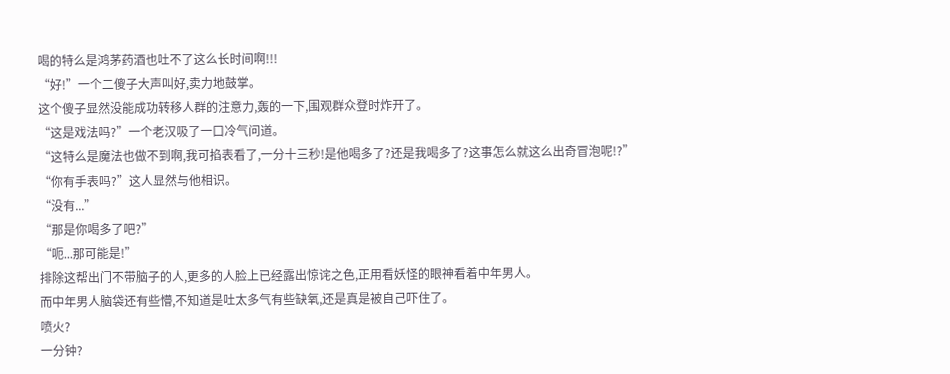喝的特么是鸿茅药酒也吐不了这么长时间啊!!!
“好!”一个二傻子大声叫好,卖力地鼓掌。
这个傻子显然没能成功转移人群的注意力,轰的一下,围观群众登时炸开了。
“这是戏法吗?”一个老汉吸了一口冷气问道。
“这特么是魔法也做不到啊,我可掐表看了,一分十三秒!是他喝多了?还是我喝多了?这事怎么就这么出奇冒泡呢!?”
“你有手表吗?”这人显然与他相识。
“没有...”
“那是你喝多了吧?”
“呃...那可能是!”
排除这帮出门不带脑子的人,更多的人脸上已经露出惊诧之色,正用看妖怪的眼神看着中年男人。
而中年男人脑袋还有些懵,不知道是吐太多气有些缺氧,还是真是被自己吓住了。
喷火?
一分钟?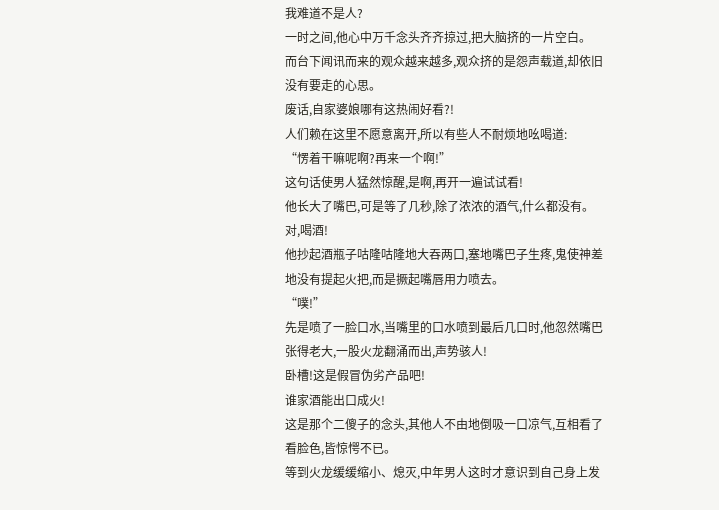我难道不是人?
一时之间,他心中万千念头齐齐掠过,把大脑挤的一片空白。
而台下闻讯而来的观众越来越多,观众挤的是怨声载道,却依旧没有要走的心思。
废话,自家婆娘哪有这热闹好看?!
人们赖在这里不愿意离开,所以有些人不耐烦地吆喝道:
“愣着干嘛呢啊?再来一个啊!”
这句话使男人猛然惊醒,是啊,再开一遍试试看!
他长大了嘴巴,可是等了几秒,除了浓浓的酒气,什么都没有。
对,喝酒!
他抄起酒瓶子咕隆咕隆地大吞两口,塞地嘴巴子生疼,鬼使神差地没有提起火把,而是撅起嘴唇用力喷去。
“噗!”
先是喷了一脸口水,当嘴里的口水喷到最后几口时,他忽然嘴巴张得老大,一股火龙翻涌而出,声势骇人!
卧槽!这是假冒伪劣产品吧!
谁家酒能出口成火!
这是那个二傻子的念头,其他人不由地倒吸一口凉气,互相看了看脸色,皆惊愕不已。
等到火龙缓缓缩小、熄灭,中年男人这时才意识到自己身上发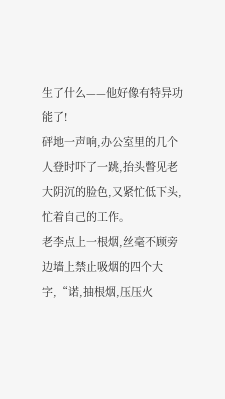生了什么——他好像有特异功能了!
砰地一声响,办公室里的几个人登时吓了一跳,抬头瞥见老大阴沉的脸色,又紧忙低下头,忙着自己的工作。
老李点上一根烟,丝毫不顾旁边墙上禁止吸烟的四个大字,“诺,抽根烟,压压火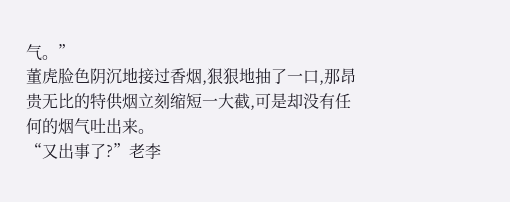气。”
董虎脸色阴沉地接过香烟,狠狠地抽了一口,那昂贵无比的特供烟立刻缩短一大截,可是却没有任何的烟气吐出来。
“又出事了?”老李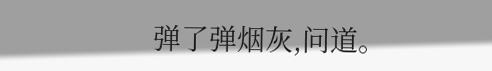弹了弹烟灰,问道。